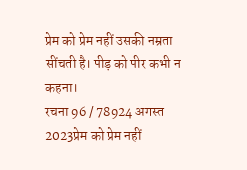प्रेम को प्रेम नहीं उसकी नम्रता सींचती है। पीड़ को पीर कभी न कहना।
रचना 96 / 78924 अगस्त 2023प्रेम को प्रेम नहीं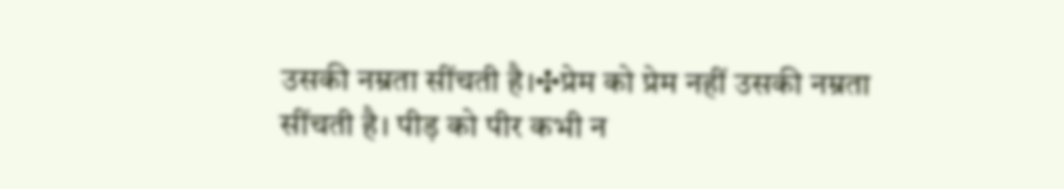उसकी नम्रता सींचती है।✣प्रेम को प्रेम नहीं उसकी नम्रता सींचती है। पीड़ को पीर कभी न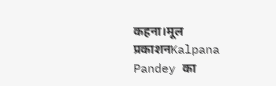कहना।मूल प्रकाशनKalpana Pandey का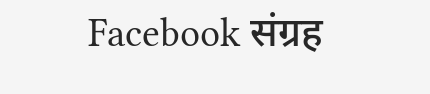Facebook संग्रह